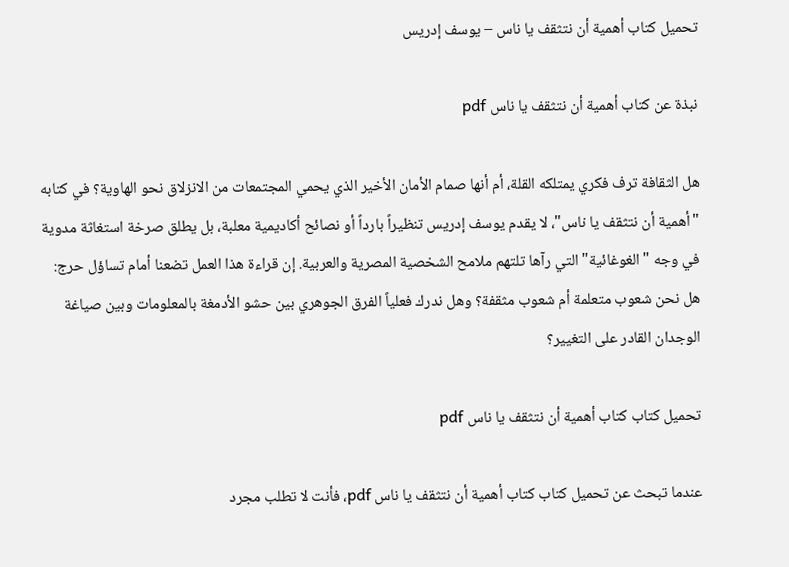تحميل كتاب أهمية أن نتثقف يا ناس – يوسف إدريس

نبذة عن كتاب أهمية أن نتثقف يا ناس pdf

هل الثقافة ترف فكري يمتلكه القلة، أم أنها صمام الأمان الأخير الذي يحمي المجتمعات من الانزلاق نحو الهاوية؟ في كتابه "أهمية أن نتثقف يا ناس"، لا يقدم يوسف إدريس تنظيراً بارداً أو نصائح أكاديمية معلبة، بل يطلق صرخة استغاثة مدوية في وجه "الغوغائية" التي رآها تلتهم ملامح الشخصية المصرية والعربية. إن قراءة هذا العمل تضعنا أمام تساؤل حرج: هل نحن شعوب متعلمة أم شعوب مثقفة؟ وهل ندرك فعلياً الفرق الجوهري بين حشو الأدمغة بالمعلومات وبين صياغة الوجدان القادر على التغيير؟

تحميل كتاب كتاب أهمية أن نتثقف يا ناس pdf

عندما تبحث عن تحميل كتاب كتاب أهمية أن نتثقف يا ناس pdf، فأنت لا تطلب مجرد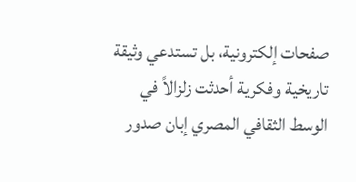صفحات إلكترونية، بل تستدعي وثيقة تاريخية وفكرية أحدثت زلزالاً في الوسط الثقافي المصري إبان صدور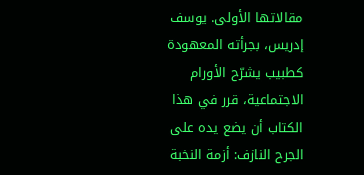مقالاتها الأولى. يوسف إدريس، بجرأته المعهودة كطبيب يشرّح الأورام الاجتماعية، قرر في هذا الكتاب أن يضع يده على الجرح النازف: أزمة النخبة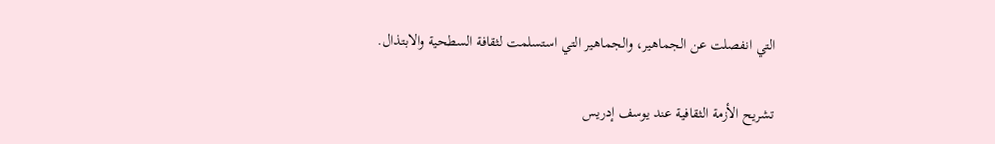التي انفصلت عن الجماهير، والجماهير التي استسلمت لثقافة السطحية والابتذال.

تشريح الأزمة الثقافية عند يوسف إدريس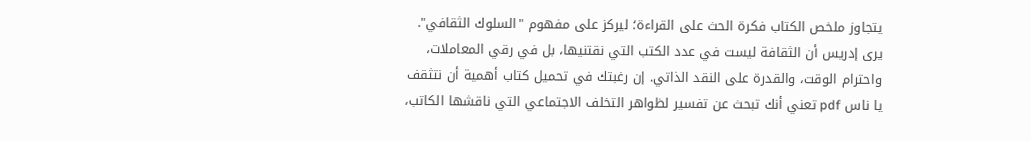يتجاوز ملخص الكتاب فكرة الحث على القراءة؛ ليركز على مفهوم "السلوك الثقافي". يرى إدريس أن الثقافة ليست في عدد الكتب التي نقتنيها، بل في رقي المعاملات، واحترام الوقت، والقدرة على النقد الذاتي. إن رغبتك في تحميل كتاب أهمية أن نتثقف يا ناس pdf تعني أنك تبحث عن تفسير لظواهر التخلف الاجتماعي التي ناقشها الكاتب،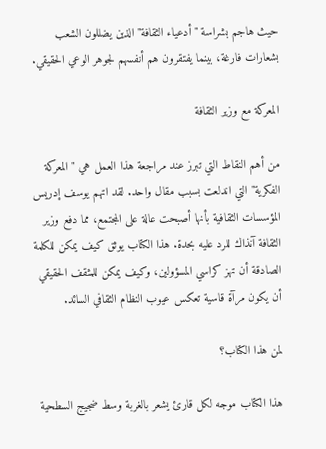حيث هاجم بشراسة "أدعياء الثقافة" الذين يضللون الشعب بشعارات فارغة، بينما يفتقرون هم أنفسهم لجوهر الوعي الحقيقي.

المعركة مع وزير الثقافة

من أهم النقاط التي تبرز عند مراجعة هذا العمل هي "المعركة الفكرية" التي اندلعت بسبب مقال واحد. لقد اتهم يوسف إدريس المؤسسات الثقافية بأنها أصبحت عالة على المجتمع، مما دفع وزير الثقافة آنذاك للرد عليه بحدة. هذا الكتاب يوثق كيف يمكن للكلمة الصادقة أن تهز كراسي المسؤولين، وكيف يمكن للمثقف الحقيقي أن يكون مرآة قاسية تعكس عيوب النظام الثقافي السائد.

لمن هذا الكتاب؟

هذا الكتاب موجه لكل قارئ يشعر بالغربة وسط ضجيج السطحية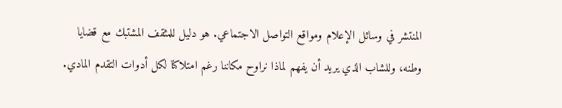المنتشر في وسائل الإعلام ومواقع التواصل الاجتماعي. هو دليل للمثقف المشتبك مع قضايا وطنه، وللشاب الذي يريد أن يفهم لماذا نراوح مكاننا رغم امتلاكنا لكل أدوات التقدم المادي.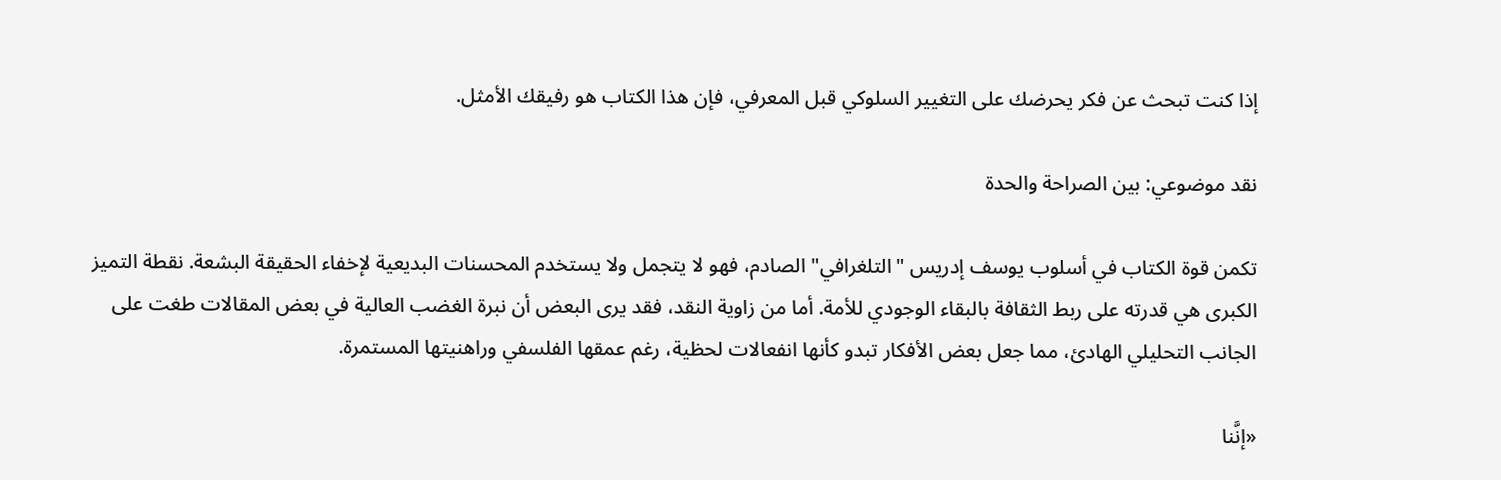إذا كنت تبحث عن فكر يحرضك على التغيير السلوكي قبل المعرفي، فإن هذا الكتاب هو رفيقك الأمثل.

نقد موضوعي: بين الصراحة والحدة

تكمن قوة الكتاب في أسلوب يوسف إدريس "التلغرافي" الصادم، فهو لا يتجمل ولا يستخدم المحسنات البديعية لإخفاء الحقيقة البشعة. نقطة التميز الكبرى هي قدرته على ربط الثقافة بالبقاء الوجودي للأمة. أما من زاوية النقد، فقد يرى البعض أن نبرة الغضب العالية في بعض المقالات طغت على الجانب التحليلي الهادئ، مما جعل بعض الأفكار تبدو كأنها انفعالات لحظية، رغم عمقها الفلسفي وراهنيتها المستمرة.

«إنَّنا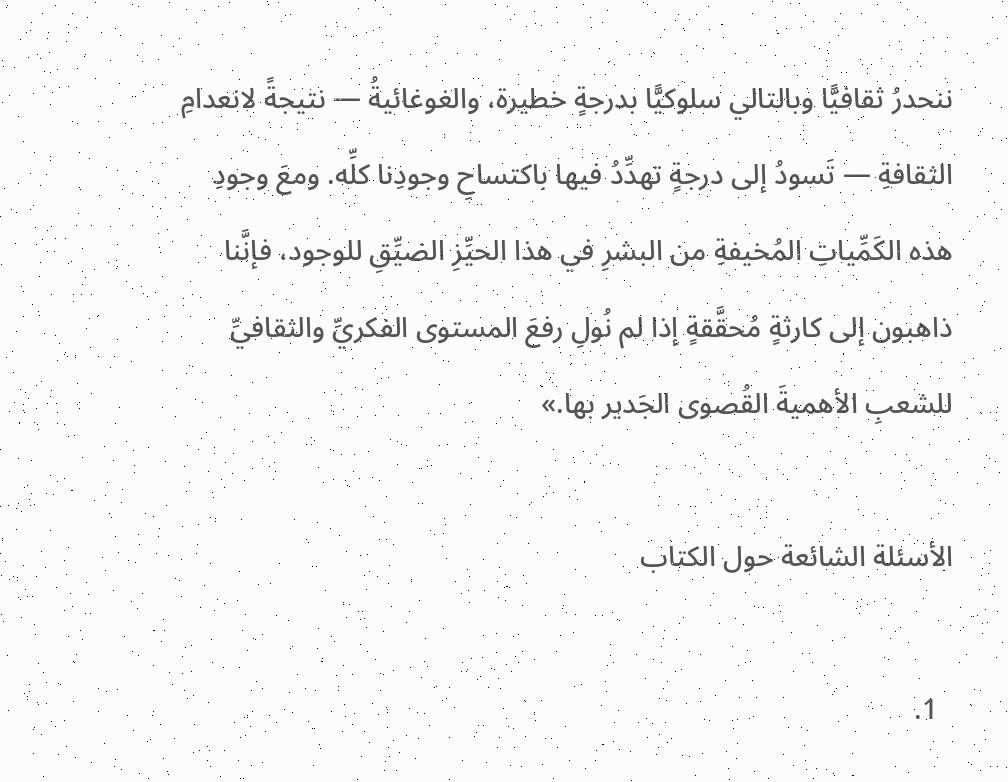ننحدرُ ثقافيًّا وبالتالي سلوكيًّا بدرجةٍ خطيرة، والغوغائيةُ — نتيجةً لانعدامِ الثقافةِ — تَسودُ إلى درجةٍ تهدِّدُ فيها باكتساحِ وجودِنا كلِّه. ومعَ وجودِ هذه الكَمِّياتِ المُخيفةِ من البشرِ في هذا الحيِّزِ الضيِّقِ للوجود، فإنَّنا ذاهبون إلى كارثةٍ مُحقَّقةٍ إذا لم نُولِ رفعَ المستوى الفكريِّ والثقافيِّ للشعبِ الأهميةَ القُصوى الجَدير بها.»

الأسئلة الشائعة حول الكتاب

  1.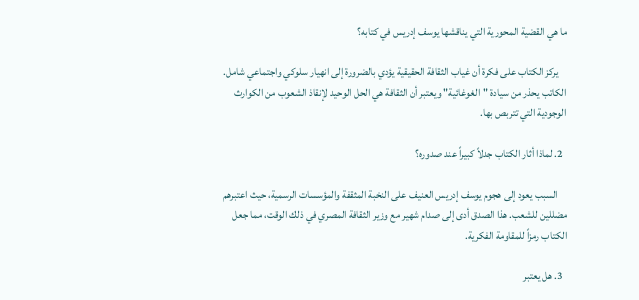ما هي القضية المحورية التي يناقشها يوسف إدريس في كتابه؟

    يركز الكتاب على فكرة أن غياب الثقافة الحقيقية يؤدي بالضرورة إلى انهيار سلوكي واجتماعي شامل. الكاتب يحذر من سيادة "الغوغائية" ويعتبر أن الثقافة هي الحل الوحيد لإنقاذ الشعوب من الكوارث الوجودية التي تتربص بها.

  2. لماذا أثار الكتاب جدلاً كبيراً عند صدوره؟

    السبب يعود إلى هجوم يوسف إدريس العنيف على النخبة المثقفة والمؤسسات الرسمية، حيث اعتبرهم مضللين للشعب. هذا الصدق أدى إلى صدام شهير مع وزير الثقافة المصري في ذلك الوقت، مما جعل الكتاب رمزاً للمقاومة الفكرية.

  3. هل يعتبر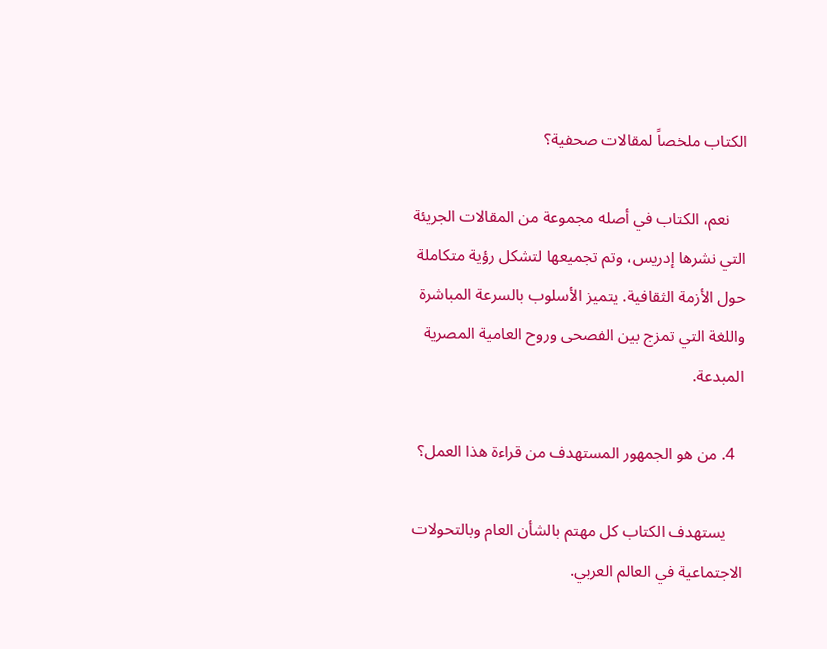الكتاب ملخصاً لمقالات صحفية؟

    نعم، الكتاب في أصله مجموعة من المقالات الجريئة التي نشرها إدريس، وتم تجميعها لتشكل رؤية متكاملة حول الأزمة الثقافية. يتميز الأسلوب بالسرعة المباشرة واللغة التي تمزج بين الفصحى وروح العامية المصرية المبدعة.

  4. من هو الجمهور المستهدف من قراءة هذا العمل؟

    يستهدف الكتاب كل مهتم بالشأن العام وبالتحولات الاجتماعية في العالم العربي.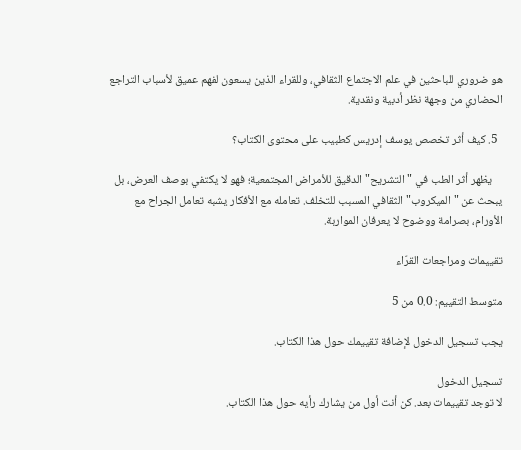هو ضروري للباحثين في علم الاجتماع الثقافي، وللقراء الذين يسعون لفهم عميق لأسباب التراجع الحضاري من وجهة نظر أدبية ونقدية.

  5. كيف أثر تخصص يوسف إدريس كطبيب على محتوى الكتاب؟

    يظهر أثر الطب في "التشريح" الدقيق للأمراض المجتمعية؛ فهو لا يكتفي بوصف العرض، بل يبحث عن "الميكروب" الثقافي المسبب للتخلف. تعامله مع الأفكار يشبه تعامل الجراح مع الأورام، بصرامة ووضوح لا يعرفان المواربة.

تقييمات ومراجعات القرّاء

متوسط التقييم: 0.0 من 5

يجب تسجيل الدخول لإضافة تقييمك حول هذا الكتاب.

تسجيل الدخول
لا توجد تقييمات بعد. كن أنت أول من يشارك رأيه حول هذا الكتاب.